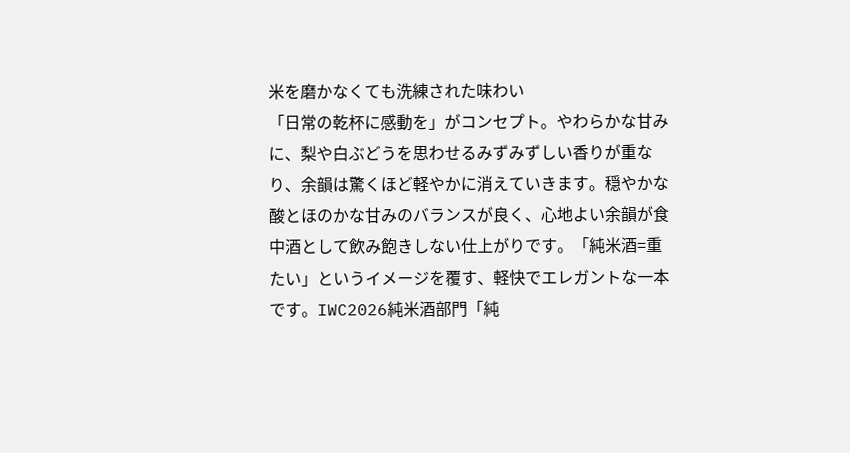米を磨かなくても洗練された味わい
「日常の乾杯に感動を」がコンセプト。やわらかな甘みに、梨や白ぶどうを思わせるみずみずしい香りが重なり、余韻は驚くほど軽やかに消えていきます。穏やかな酸とほのかな甘みのバランスが良く、心地よい余韻が食中酒として飲み飽きしない仕上がりです。「純米酒=重たい」というイメージを覆す、軽快でエレガントな一本です。IWC2026純米酒部門「純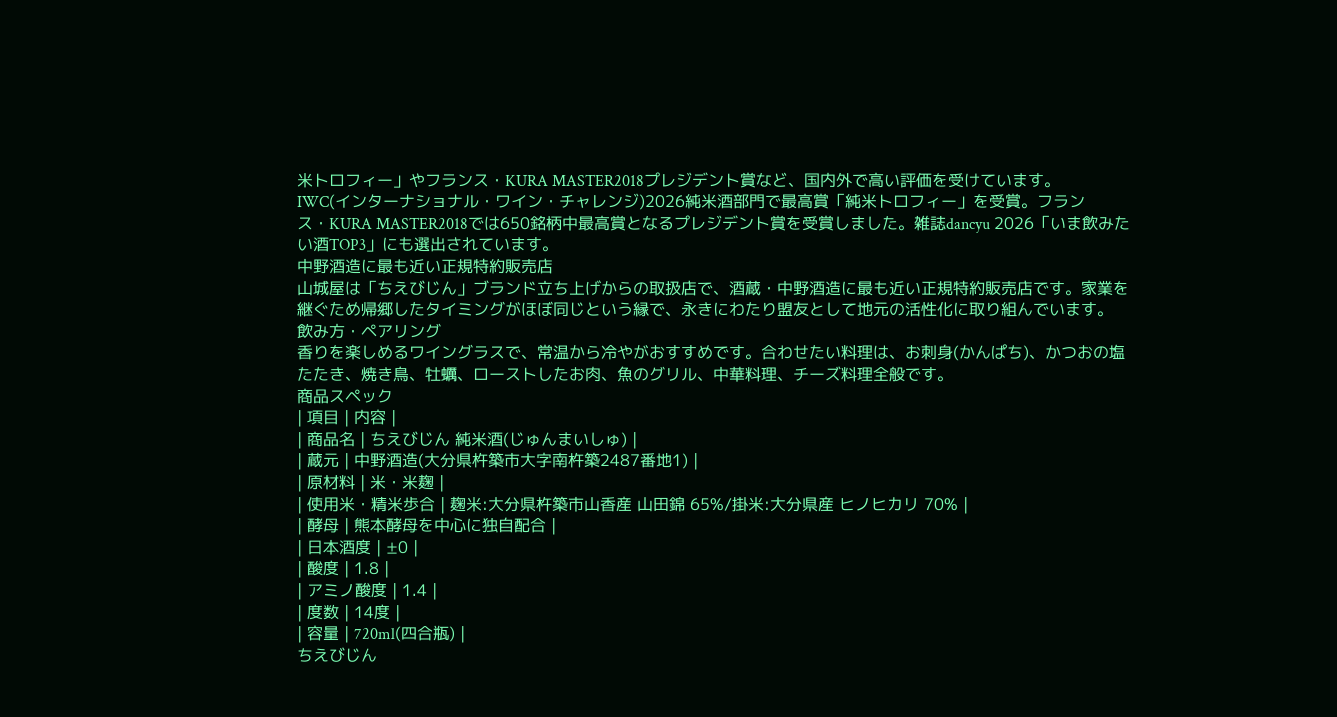米トロフィー」やフランス・KURA MASTER2018プレジデント賞など、国内外で高い評価を受けています。
IWC(インターナショナル・ワイン・チャレンジ)2026純米酒部門で最高賞「純米トロフィー」を受賞。フランス・KURA MASTER2018では650銘柄中最高賞となるプレジデント賞を受賞しました。雑誌dancyu 2026「いま飲みたい酒TOP3」にも選出されています。
中野酒造に最も近い正規特約販売店
山城屋は「ちえびじん」ブランド立ち上げからの取扱店で、酒蔵・中野酒造に最も近い正規特約販売店です。家業を継ぐため帰郷したタイミングがほぼ同じという縁で、永きにわたり盟友として地元の活性化に取り組んでいます。
飲み方・ペアリング
香りを楽しめるワイングラスで、常温から冷やがおすすめです。合わせたい料理は、お刺身(かんぱち)、かつおの塩たたき、焼き鳥、牡蠣、ローストしたお肉、魚のグリル、中華料理、チーズ料理全般です。
商品スペック
| 項目 | 内容 |
| 商品名 | ちえびじん 純米酒(じゅんまいしゅ) |
| 蔵元 | 中野酒造(大分県杵築市大字南杵築2487番地1) |
| 原材料 | 米・米麹 |
| 使用米・精米歩合 | 麹米:大分県杵築市山香産 山田錦 65%/掛米:大分県産 ヒノヒカリ 70% |
| 酵母 | 熊本酵母を中心に独自配合 |
| 日本酒度 | ±0 |
| 酸度 | 1.8 |
| アミノ酸度 | 1.4 |
| 度数 | 14度 |
| 容量 | 720ml(四合瓶) |
ちえびじん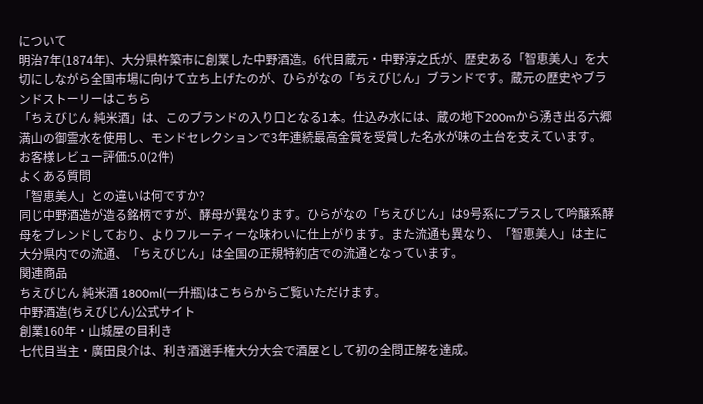について
明治7年(1874年)、大分県杵築市に創業した中野酒造。6代目蔵元・中野淳之氏が、歴史ある「智恵美人」を大切にしながら全国市場に向けて立ち上げたのが、ひらがなの「ちえびじん」ブランドです。蔵元の歴史やブランドストーリーはこちら
「ちえびじん 純米酒」は、このブランドの入り口となる1本。仕込み水には、蔵の地下200mから湧き出る六郷満山の御霊水を使用し、モンドセレクションで3年連続最高金賞を受賞した名水が味の土台を支えています。
お客様レビュー評価:5.0(2件)
よくある質問
「智恵美人」との違いは何ですか?
同じ中野酒造が造る銘柄ですが、酵母が異なります。ひらがなの「ちえびじん」は9号系にプラスして吟醸系酵母をブレンドしており、よりフルーティーな味わいに仕上がります。また流通も異なり、「智恵美人」は主に大分県内での流通、「ちえびじん」は全国の正規特約店での流通となっています。
関連商品
ちえびじん 純米酒 1800ml(一升瓶)はこちらからご覧いただけます。
中野酒造(ちえびじん)公式サイト
創業160年・山城屋の目利き
七代目当主・廣田良介は、利き酒選手権大分大会で酒屋として初の全問正解を達成。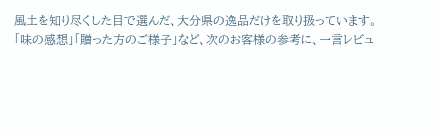風土を知り尽くした目で選んだ、大分県の逸品だけを取り扱っています。
「味の感想」「贈った方のご様子」など、次のお客様の参考に、一言レビュ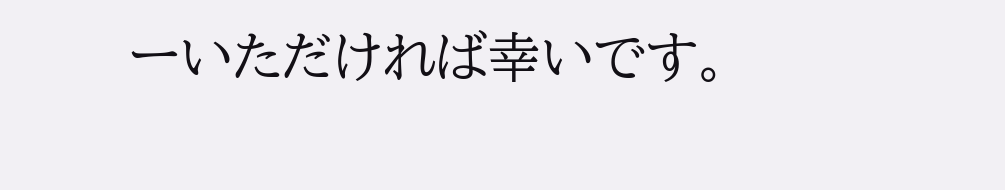ーいただければ幸いです。